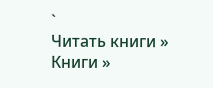`
Читать книги » Книги »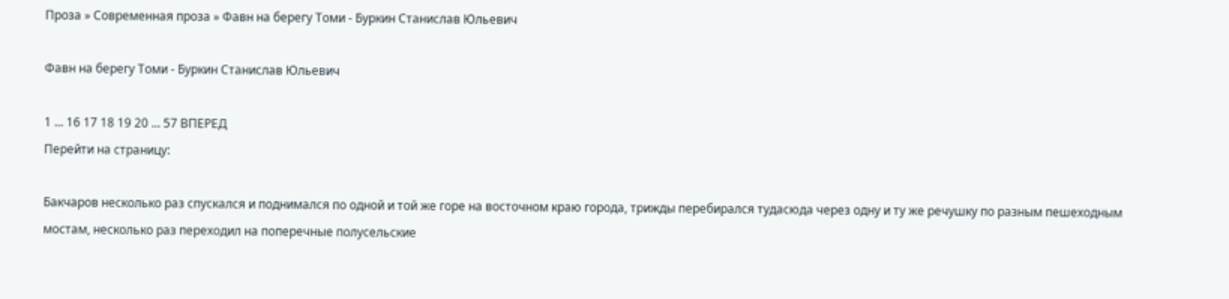Проза » Современная проза » Фавн на берегу Томи - Буркин Станислав Юльевич

Фавн на берегу Томи - Буркин Станислав Юльевич

1 ... 16 17 18 19 20 ... 57 ВПЕРЕД
Перейти на страницу:

Бакчаров несколько раз спускался и поднимался по одной и той же горе на восточном краю города, трижды перебирался тудасюда через одну и ту же речушку по разным пешеходным мостам, несколько раз переходил на поперечные полусельские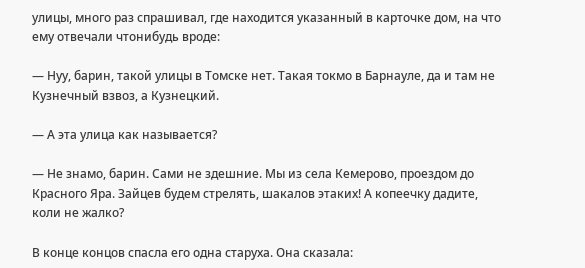улицы, много раз спрашивал, где находится указанный в карточке дом, на что ему отвечали чтонибудь вроде:

— Нуу, барин, такой улицы в Томске нет. Такая токмо в Барнауле, да и там не Кузнечный взвоз, а Кузнецкий.

— А эта улица как называется?

— Не знамо, барин. Сами не здешние. Мы из села Кемерово, проездом до Красного Яра. Зайцев будем стрелять, шакалов этаких! А копеечку дадите, коли не жалко?

В конце концов спасла его одна старуха. Она сказала: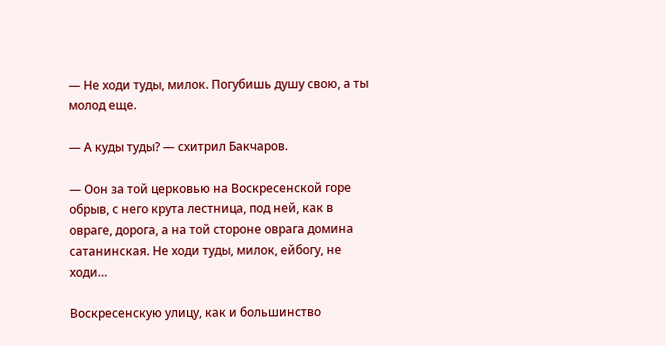— Не ходи туды, милок. Погубишь душу свою, а ты молод еще.

— А куды туды? — схитрил Бакчаров.

— Оон за той церковью на Воскресенской горе обрыв, с него крута лестница, под ней, как в овраге, дорога, а на той стороне оврага домина сатанинская. Не ходи туды, милок, ейбогу, не ходи…

Воскресенскую улицу, как и большинство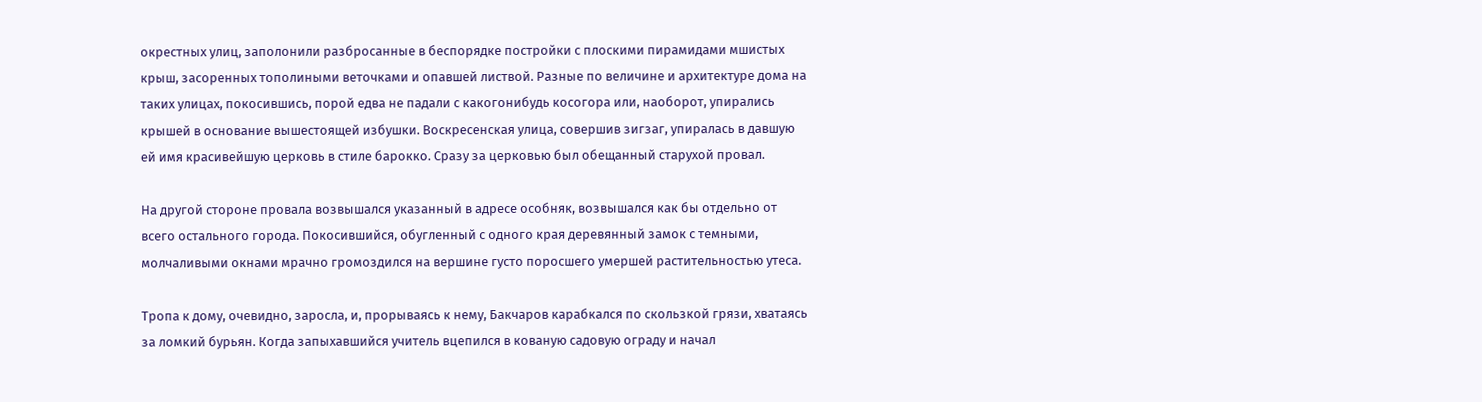окрестных улиц, заполонили разбросанные в беспорядке постройки с плоскими пирамидами мшистых крыш, засоренных тополиными веточками и опавшей листвой. Разные по величине и архитектуре дома на таких улицах, покосившись, порой едва не падали с какогонибудь косогора или, наоборот, упирались крышей в основание вышестоящей избушки. Воскресенская улица, совершив зигзаг, упиралась в давшую ей имя красивейшую церковь в стиле барокко. Сразу за церковью был обещанный старухой провал.

На другой стороне провала возвышался указанный в адресе особняк, возвышался как бы отдельно от всего остального города. Покосившийся, обугленный с одного края деревянный замок с темными, молчаливыми окнами мрачно громоздился на вершине густо поросшего умершей растительностью утеса.

Тропа к дому, очевидно, заросла, и, прорываясь к нему, Бакчаров карабкался по скользкой грязи, хватаясь за ломкий бурьян. Когда запыхавшийся учитель вцепился в кованую садовую ограду и начал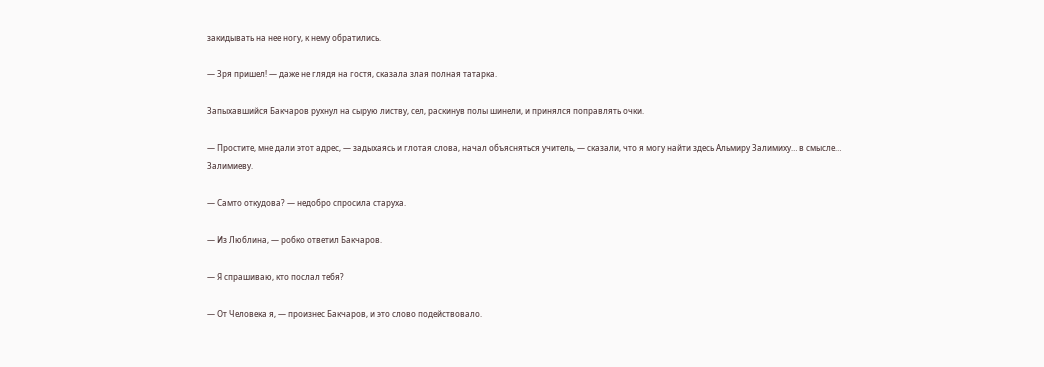закидывать на нее ногу, к нему обратились.

— Зря пришел! — даже не глядя на гостя, сказала злая полная татарка.

Запыхавшийся Бакчаров рухнул на сырую листву, сел, раскинув полы шинели, и принялся поправлять очки.

— Простите, мне дали этот адрес, — задыхаясь и глотая слова, начал объясняться учитель, — сказали, что я могу найти здесь Альмиру Залимиху… в смысле… Залимиеву.

— Самто откудова? — недобро спросила старуха.

— Из Люблина, — робко ответил Бакчаров.

— Я спрашиваю, кто послал тебя?

— От Человека я, — произнес Бакчаров, и это слово подействовало.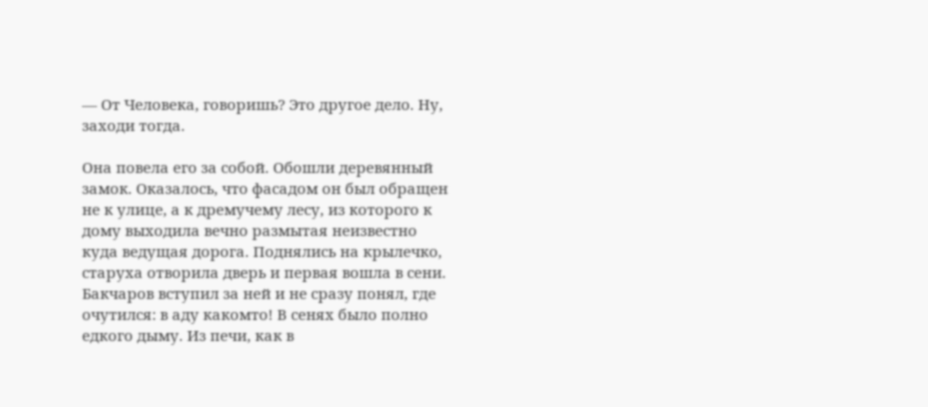— От Человека, говоришь? Это другое дело. Ну, заходи тогда.

Она повела его за собой. Обошли деревянный замок. Оказалось, что фасадом он был обращен не к улице, а к дремучему лесу, из которого к дому выходила вечно размытая неизвестно куда ведущая дорога. Поднялись на крылечко, старуха отворила дверь и первая вошла в сени. Бакчаров вступил за ней и не сразу понял, где очутился: в аду какомто! В сенях было полно едкого дыму. Из печи, как в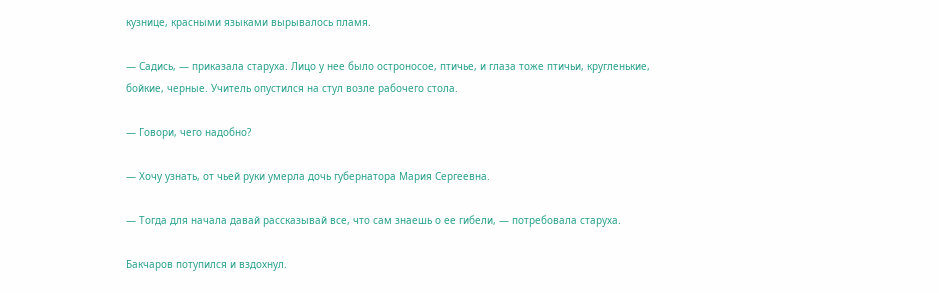кузнице, красными языками вырывалось пламя.

— Садись, — приказала старуха. Лицо у нее было остроносое, птичье, и глаза тоже птичьи, кругленькие, бойкие, черные. Учитель опустился на стул возле рабочего стола.

— Говори, чего надобно?

— Хочу узнать, от чьей руки умерла дочь губернатора Мария Сергеевна.

— Тогда для начала давай рассказывай все, что сам знаешь о ее гибели, — потребовала старуха.

Бакчаров потупился и вздохнул.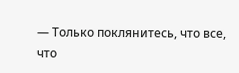— Только поклянитесь, что все, что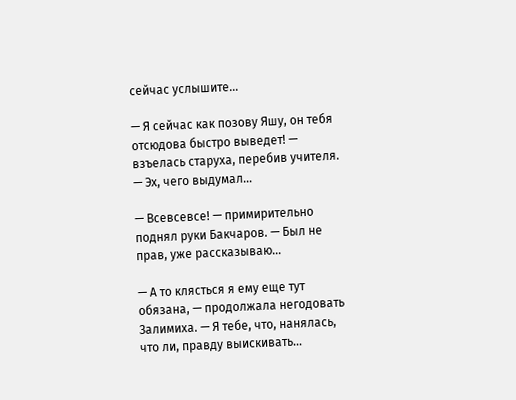сейчас услышите…

— Я сейчас как позову Яшу, он тебя отсюдова быстро выведет! — взъелась старуха, перебив учителя. — Эх, чего выдумал…

— Всевсевсе! — примирительно поднял руки Бакчаров. — Был не прав, уже рассказываю…

— А то клясться я ему еще тут обязана, — продолжала негодовать Залимиха. — Я тебе, что, нанялась, что ли, правду выискивать…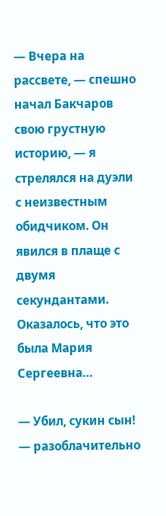— Вчера на рассвете, — спешно начал Бакчаров свою грустную историю, — я стрелялся на дуэли с неизвестным обидчиком. Он явился в плаще с двумя секундантами. Оказалось, что это была Мария Сергеевна…

— Убил, сукин сын! — разоблачительно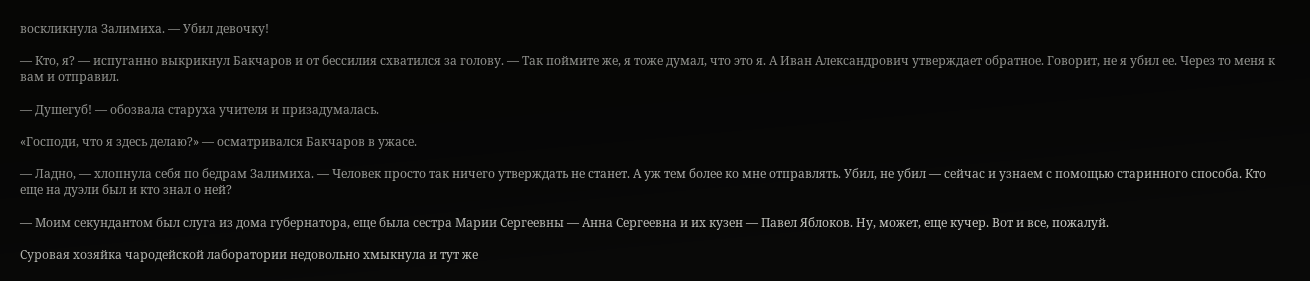воскликнула Залимиха. — Убил девочку!

— Кто, я? — испуганно выкрикнул Бакчаров и от бессилия схватился за голову. — Так поймите же, я тоже думал, что это я. А Иван Александрович утверждает обратное. Говорит, не я убил ее. Через то меня к вам и отправил.

— Душегуб! — обозвала старуха учителя и призадумалась.

«Господи, что я здесь делаю?» — осматривался Бакчаров в ужасе.

— Ладно, — хлопнула себя по бедрам Залимиха. — Человек просто так ничего утверждать не станет. А уж тем более ко мне отправлять. Убил, не убил — сейчас и узнаем с помощью старинного способа. Кто еще на дуэли был и кто знал о ней?

— Моим секундантом был слуга из дома губернатора, еще была сестра Марии Сергеевны — Анна Сергеевна и их кузен — Павел Яблоков. Ну, может, еще кучер. Вот и все, пожалуй.

Суровая хозяйка чародейской лаборатории недовольно хмыкнула и тут же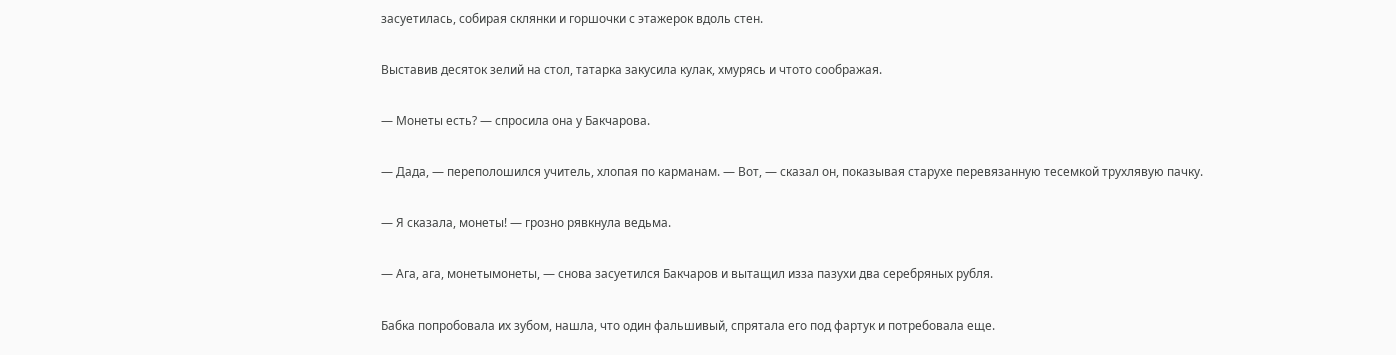засуетилась, собирая склянки и горшочки с этажерок вдоль стен.

Выставив десяток зелий на стол, татарка закусила кулак, хмурясь и чтото соображая.

— Монеты есть? — спросила она у Бакчарова.

— Дада, — переполошился учитель, хлопая по карманам. — Вот, — сказал он, показывая старухе перевязанную тесемкой трухлявую пачку.

— Я сказала, монеты! — грозно рявкнула ведьма.

— Ага, ага, монетымонеты, — снова засуетился Бакчаров и вытащил изза пазухи два серебряных рубля.

Бабка попробовала их зубом, нашла, что один фальшивый, спрятала его под фартук и потребовала еще.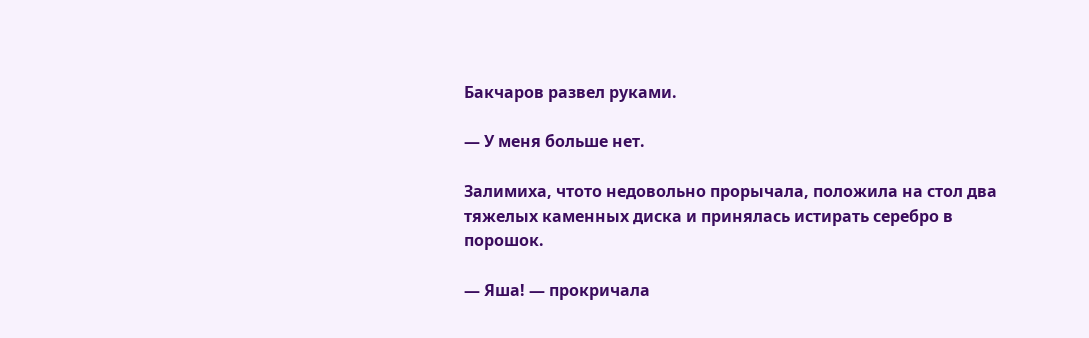Бакчаров развел руками.

— У меня больше нет.

Залимиха, чтото недовольно прорычала, положила на стол два тяжелых каменных диска и принялась истирать серебро в порошок.

— Яша! — прокричала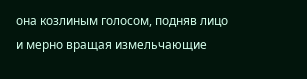она козлиным голосом, подняв лицо и мерно вращая измельчающие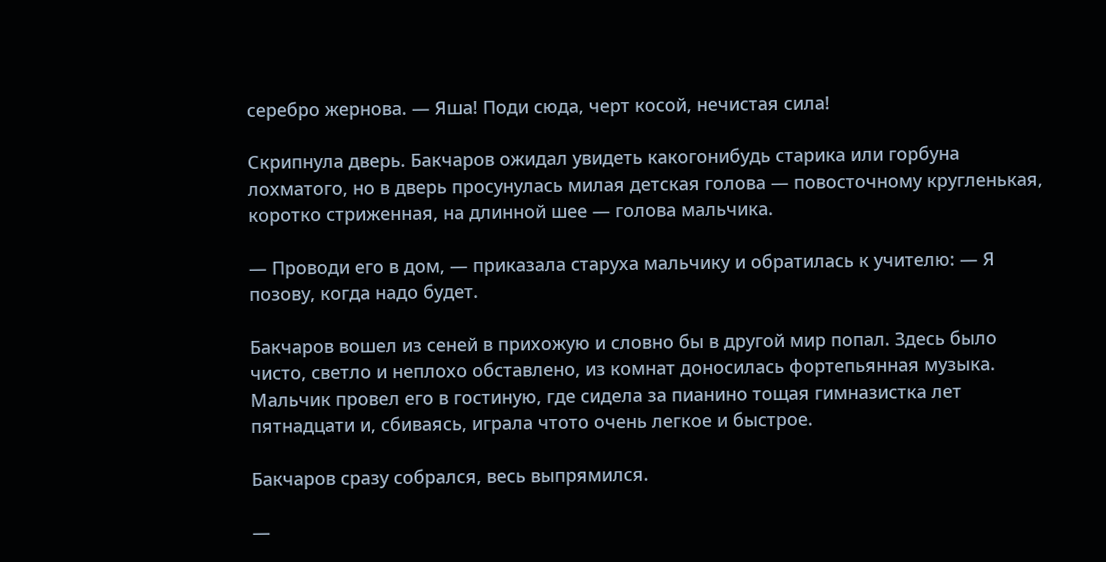серебро жернова. — Яша! Поди сюда, черт косой, нечистая сила!

Скрипнула дверь. Бакчаров ожидал увидеть какогонибудь старика или горбуна лохматого, но в дверь просунулась милая детская голова — повосточному кругленькая, коротко стриженная, на длинной шее — голова мальчика.

— Проводи его в дом, — приказала старуха мальчику и обратилась к учителю: — Я позову, когда надо будет.

Бакчаров вошел из сеней в прихожую и словно бы в другой мир попал. Здесь было чисто, светло и неплохо обставлено, из комнат доносилась фортепьянная музыка. Мальчик провел его в гостиную, где сидела за пианино тощая гимназистка лет пятнадцати и, сбиваясь, играла чтото очень легкое и быстрое.

Бакчаров сразу собрался, весь выпрямился.

—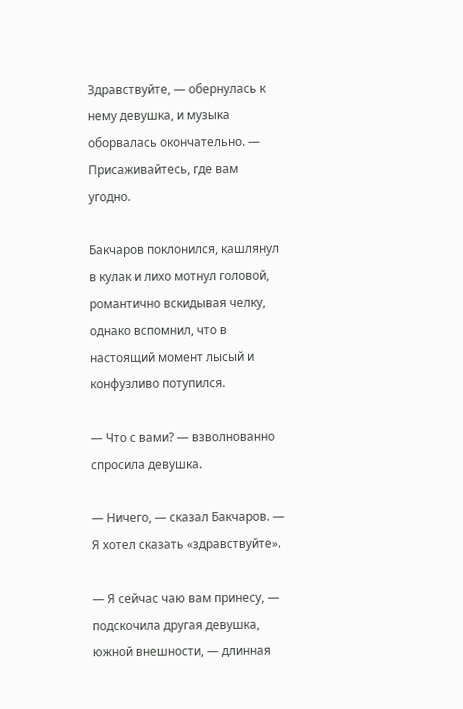Здравствуйте, — обернулась к нему девушка, и музыка оборвалась окончательно. — Присаживайтесь, где вам угодно.

Бакчаров поклонился, кашлянул в кулак и лихо мотнул головой, романтично вскидывая челку, однако вспомнил, что в настоящий момент лысый и конфузливо потупился.

— Что с вами? — взволнованно спросила девушка.

— Ничего, — сказал Бакчаров. — Я хотел сказать «здравствуйте».

— Я сейчас чаю вам принесу, — подскочила другая девушка, южной внешности, — длинная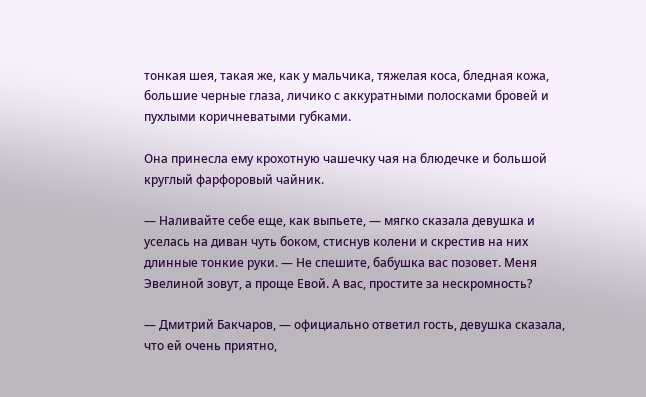тонкая шея, такая же, как у мальчика, тяжелая коса, бледная кожа, большие черные глаза, личико с аккуратными полосками бровей и пухлыми коричневатыми губками.

Она принесла ему крохотную чашечку чая на блюдечке и большой круглый фарфоровый чайник.

— Наливайте себе еще, как выпьете, — мягко сказала девушка и уселась на диван чуть боком, стиснув колени и скрестив на них длинные тонкие руки. — Не спешите, бабушка вас позовет. Меня Эвелиной зовут, а проще Евой. А вас, простите за нескромность?

— Дмитрий Бакчаров, — официально ответил гость, девушка сказала, что ей очень приятно,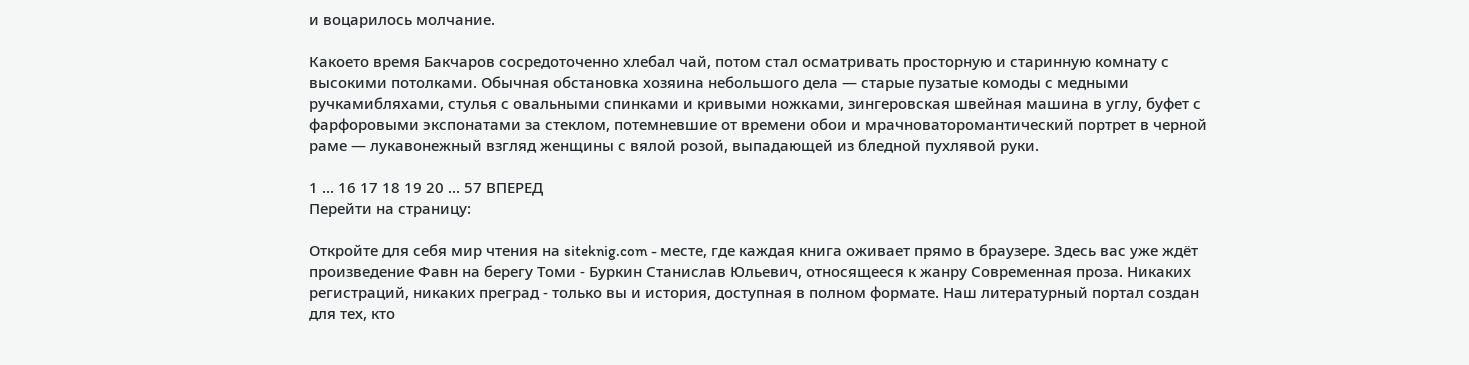и воцарилось молчание.

Какоето время Бакчаров сосредоточенно хлебал чай, потом стал осматривать просторную и старинную комнату с высокими потолками. Обычная обстановка хозяина небольшого дела — старые пузатые комоды с медными ручкамибляхами, стулья с овальными спинками и кривыми ножками, зингеровская швейная машина в углу, буфет с фарфоровыми экспонатами за стеклом, потемневшие от времени обои и мрачноваторомантический портрет в черной раме — лукавонежный взгляд женщины с вялой розой, выпадающей из бледной пухлявой руки.

1 ... 16 17 18 19 20 ... 57 ВПЕРЕД
Перейти на страницу:

Откройте для себя мир чтения на siteknig.com - месте, где каждая книга оживает прямо в браузере. Здесь вас уже ждёт произведение Фавн на берегу Томи - Буркин Станислав Юльевич, относящееся к жанру Современная проза. Никаких регистраций, никаких преград - только вы и история, доступная в полном формате. Наш литературный портал создан для тех, кто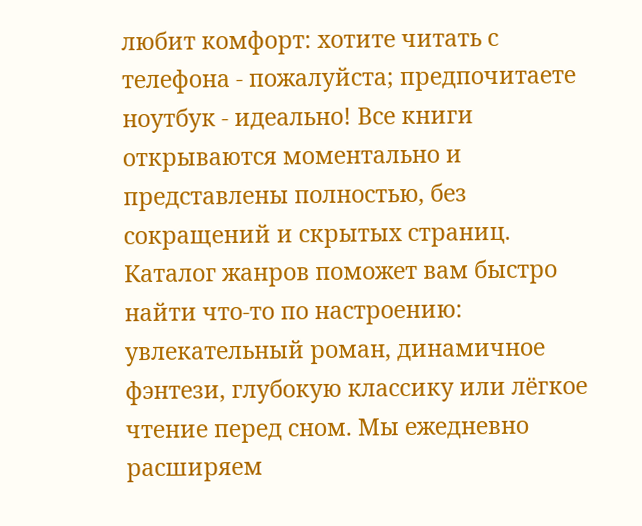любит комфорт: хотите читать с телефона - пожалуйста; предпочитаете ноутбук - идеально! Все книги открываются моментально и представлены полностью, без сокращений и скрытых страниц. Каталог жанров поможет вам быстро найти что-то по настроению: увлекательный роман, динамичное фэнтези, глубокую классику или лёгкое чтение перед сном. Мы ежедневно расширяем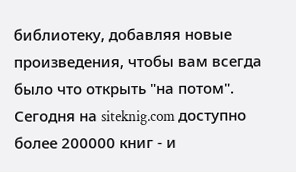библиотеку, добавляя новые произведения, чтобы вам всегда было что открыть "на потом". Сегодня на siteknig.com доступно более 200000 книг - и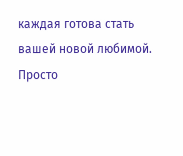каждая готова стать вашей новой любимой. Просто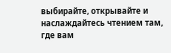выбирайте, открывайте и наслаждайтесь чтением там, где вам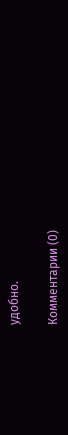удобно.

Комментарии (0)